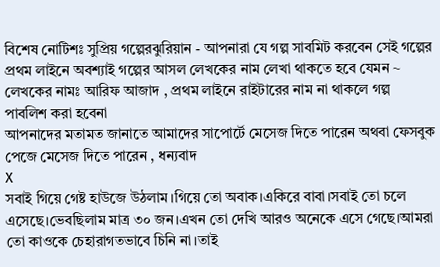বিশেষ নোটিশঃ সুপ্রিয় গল্পেরঝুরিয়ান - আপনারা যে গল্প সাবমিট করবেন সেই গল্পের প্রথম লাইনে অবশ্যাই গল্পের আসল লেখকের নাম লেখা থাকতে হবে যেমন ~ লেখকের নামঃ আরিফ আজাদ , প্রথম লাইনে রাইটারের নাম না থাকলে গল্প পাবলিশ করা হবেনা
আপনাদের মতামত জানাতে আমাদের সাপোর্টে মেসেজ দিতে পারেন অথবা ফেসবুক পেজে মেসেজ দিতে পারেন , ধন্যবাদ
X
সবাই গিয়ে গেষ্ট হাউজে উঠলাম।গিয়ে তো অবাক।একিরে বাবা।সবাই তো চলে এসেছে।ভেবছিলাম মাত্র ৩০ জন।এখন তো দেখি আরও অনেকে এসে গেছে।আমরা তো কাওকে চেহারাগতভাবে চিনি না।তাই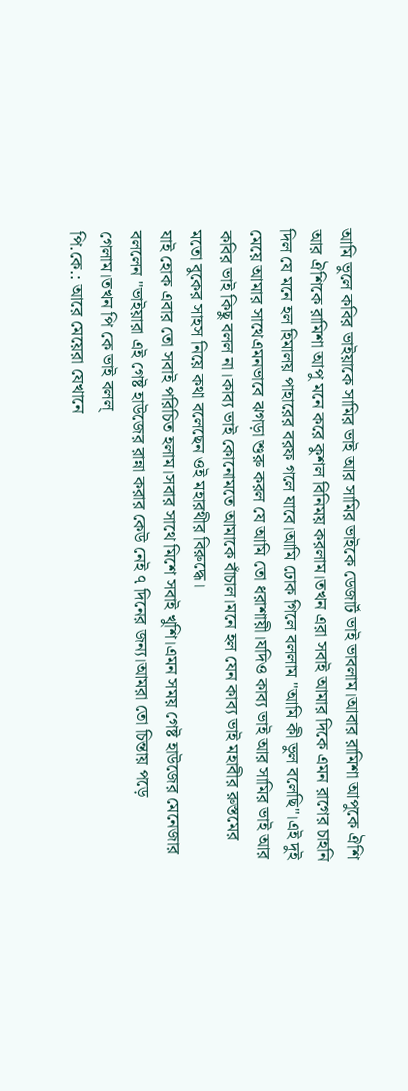আমি ভুলে কবির ভাইয়াকে সামির ভাই আর সামির ভাইকে ডেজার্ট ভাই ভাবলাম।আবার রামিশা আপুকে ঐশি আর ঐশিকে রামিশা আপু মনে করে কুশল বিনিময় করলাম।তখন এরা সবাই আমার দিকে এমন রাগের চাহনি দিল যে মনে হল হিমালয় পাহারের বরফ গলে যাবে।আমি ঢোক গিলে বললাম "আমি কী ভুল বলেছি"।এই দুই মেয়ে আমার সাথেএমনভাবে ঝগড়া শুরু করল যে আমি তো ধরাশায়ী।যদিও কাব্য ভাই আর সামির ভাই আর কবির ভাই কিছু বলল না।কাব্য ভাই কোনোমতে আমাকে বাঁচাল।মনে হল যেন কাব্য ভাই মহাবীর রুস্তমের মতো বুকের সাহস নিয়ে কথা বলেছেন ওই মহারথীর বিরুদ্ধে।
যাই হোক এবার তো সবাই পরিচিত হলাম।সবার সাথে মিশে সবাই খুশি।এমন সময় গেষ্ট হাউজের মেনেজার বললেন "ভাইয়ারা এই গেষ্ট হাউজের রান্না করার কেউ নেই ৭ দিনের জন্য।আমরা তো চিন্তায় পড়ে গেলাম।তখন পি কে ভাই বলল্
পি.কে.: আরে মেয়েরা যেখানে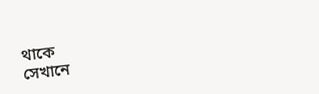থাকে
সেখানে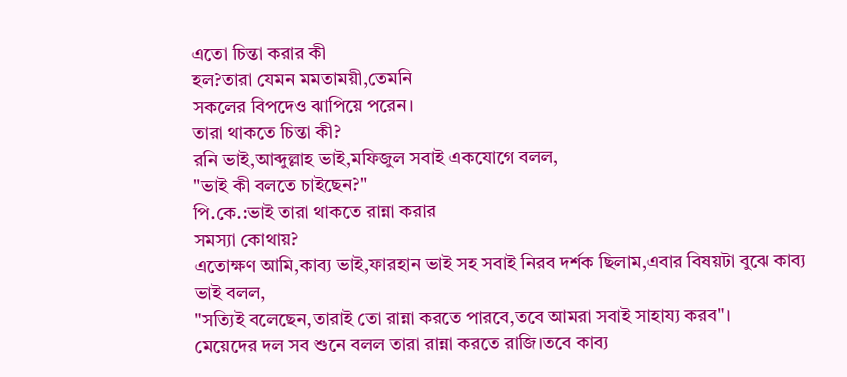এতো চিন্তা করার কী
হল?তারা যেমন মমতাময়ী,তেমনি
সকলের বিপদেও ঝাপিয়ে পরেন।
তারা থাকতে চিন্তা কী?
রনি ভাই,আব্দুল্লাহ ভাই,মফিজুল সবাই একযোগে বলল,
"ভাই কী বলতে চাইছেন?"
পি.কে.:ভাই তারা থাকতে রান্না করার
সমস্যা কোথায়?
এতোক্ষণ আমি,কাব্য ভাই,ফারহান ভাই সহ সবাই নিরব দর্শক ছিলাম,এবার বিষয়টা বুঝে কাব্য ভাই বলল,
"সত্যিই বলেছেন,তারাই তো রান্না করতে পারবে,তবে আমরা সবাই সাহায্য করব"।
মেয়েদের দল সব শুনে বলল তারা রান্না করতে রাজি।তবে কাব্য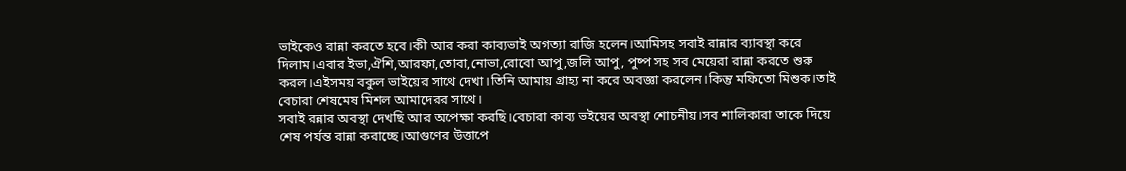ভাইকেও রান্না করতে হবে।কী আর করা কাব্যভাই অগত্যা রাজি হলেন।আমিসহ সবাই রান্নার ব্যাবস্থা করে দিলাম।এবার ইভা,ঐশি,আরফা,তোবা,নোভা,রোবো আপু,জলি আপু, পুষ্প সহ সব মেয়েরা রান্না করতে শুরু করল।এইসময় বকুল ভাইয়ের সাথে দেখা।তিনি আমায় গ্রাহ্য না করে অবজ্ঞা করলেন।কিন্তু মফিতো মিশুক।তাই বেচারা শেষমেষ মিশল আমাদেরর সাথে।
সবাই রন্নার অবস্থা দেখছি আর অপেক্ষা করছি।বেচারা কাব্য ভইয়ের অবস্থা শোচনীয়।সব শালিকারা তাকে দিয়ে শেষ পর্যন্ত রান্না করাচ্ছে।আগুণের উত্তাপে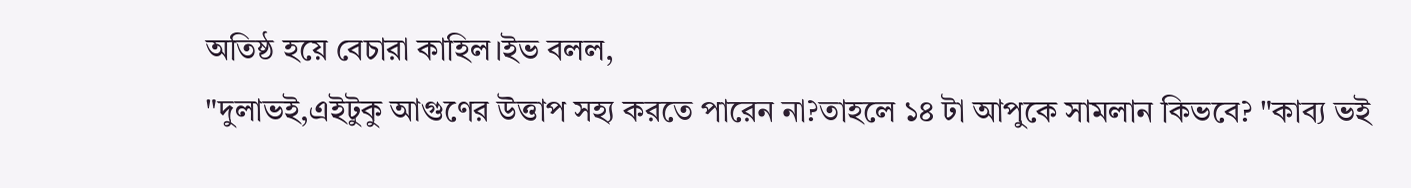অতিষ্ঠ হয়ে বেচারা কাহিল।ইভ বলল,
"দুলাভই,এইটুকু আগুণের উত্তাপ সহ্য করতে পারেন না?তাহলে ১৪ টা আপুকে সামলান কিভবে? "কাব্য ভই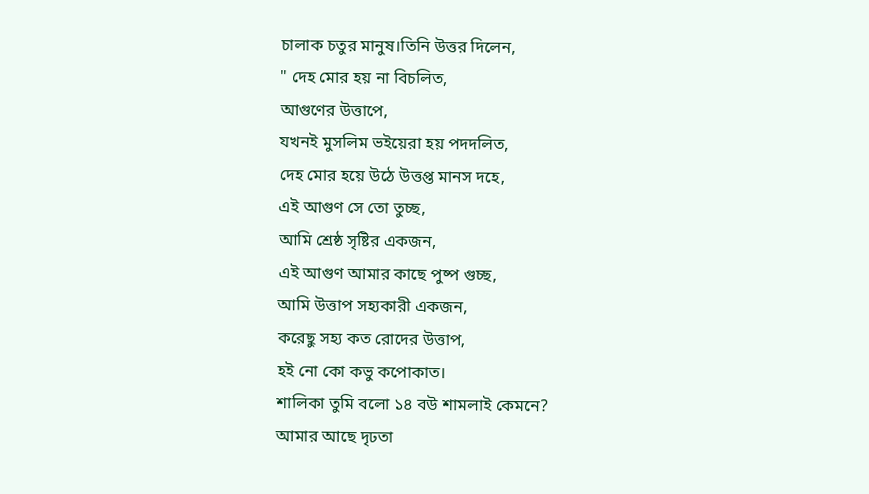চালাক চতুর মানুষ।তিনি উত্তর দিলেন,
" দেহ মোর হয় না বিচলিত,
আগুণের উত্তাপে,
যখনই মুসলিম ভইয়েরা হয় পদদলিত,
দেহ মোর হয়ে উঠে উত্তপ্ত মানস দহে,
এই আগুণ সে তো তুচ্ছ,
আমি শ্রেষ্ঠ সৃষ্টির একজন,
এই আগুণ আমার কাছে পুষ্প গুচ্ছ,
আমি উত্তাপ সহ্যকারী একজন,
করেছু সহ্য কত রোদের উত্তাপ,
হই নো কো কভু কপোকাত।
শালিকা তুমি বলো ১৪ বউ শামলাই কেমনে?
আমার আছে দৃঢতা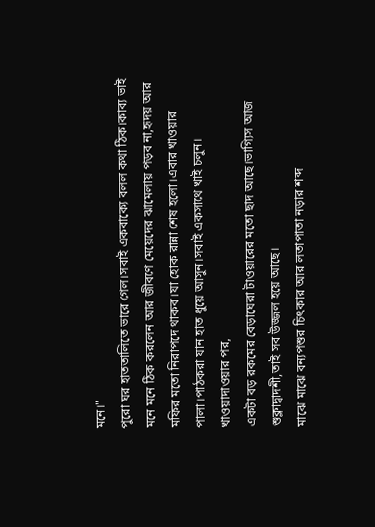মনে।"
পুরো ঘর হাততালিতে ভারে গেল।সবাই একবাক্যে বলল কথা ঠিক।কাব্য ভাই মনে মনে ঠিক করলেন আর জীবণে মেয়েদের ঝামেলায় পড়ব না,হৃদয় আর মফির মতো নিরাপদে থাকব।যা হোক রান্না শেষ হলো।এবার খাওয়ার পালা।পাঠকরা যান হাত ধুয়ে আসুন।সবাই একসাথে খাই চলুন।
খাওয়াদাওয়ার পর,
একটা বড় রকমের বেড়াঘেরা টাওয়ারের মতো ছাদ আছে।ভাগ্যিস আজ শুক্লাদ্বাদশী,তাই সব উজ্জল হয়ে আছে।
মাঝে মাঝে বন্যপশুর চিৎকার আর লতাপাতা নড়ার শব্দ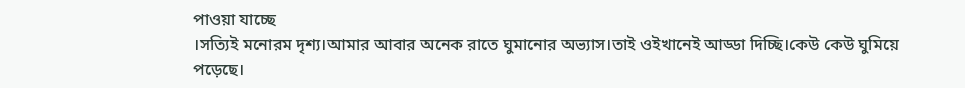পাওয়া যাচ্ছে
।সত্যিই মনোরম দৃশ্য।আমার আবার অনেক রাতে ঘুমানোর অভ্যাস।তাই ওইখানেই আড্ডা দিচ্ছি।কেউ কেউ ঘুমিয়ে পড়েছে।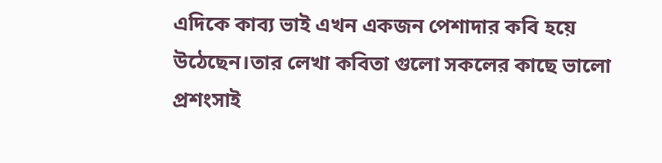এদিকে কাব্য ভাই এখন একজন পেশাদার কবি হয়ে উঠেছেন।তার লেখা কবিতা গুলো সকলের কাছে ভালো প্রশংসাই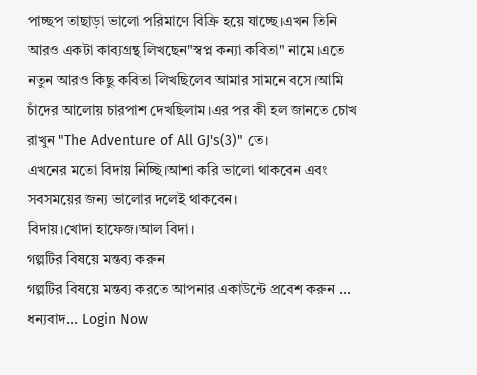পাচ্ছপ তাছাড়া ভালো পরিমাণে বিক্রি হয়ে যাচ্ছে।এখন তিনি আরও একটা কাব্যগ্রন্থ লিখছেন"স্বপ্ন কন্যা কবিতা" নামে।এতে নতুন আরও কিছু কবিতা লিখছিলেব আমার সামনে বসে।আমি চাঁদের আলোয় চারপাশ দেখছিলাম।এর পর কী হল জানতে চোখ রাখুন "The Adventure of All GJ's(3)" তে।
এখনের মতো বিদায় নিচ্ছি।আশা করি ভালো থাকবেন এবং সবসময়ের জন্য ভালোর দলেই থাকবেন।
বিদায়।খোদা হাফেজ।আল বিদা।
গল্পটির বিষয়ে মন্তব্য করুন
গল্পটির বিষয়ে মন্তব্য করতে আপনার একাউন্টে প্রবেশ করুন ... ধন্যবাদ... Login Now